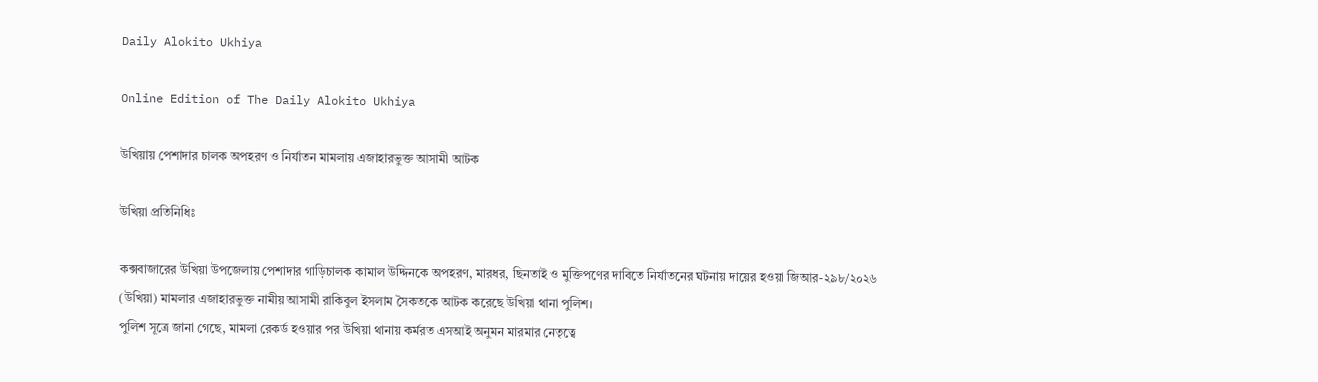Daily Alokito Ukhiya

Online Edition of The Daily Alokito Ukhiya

উখিয়ায় পেশাদার চালক অপহরণ ও নির্যাতন মামলায় এজাহারভুক্ত আসামী আটক

উখিয়া প্রতি‌নি‌ধিঃ

কক্সবাজারের উখিয়া উপজেলায় পেশাদার গাড়িচালক কামাল উদ্দিনকে অপহরণ, মারধর, ছিনতাই ও মুক্তিপণের দাবিতে নির্যাতনের ঘটনায় দায়ের হওয়া জিআর-২৯৮/২০২৬ (উখিয়া) মামলার এজাহারভুক্ত নামীয় আসামী রাকিবুল ইসলাম সৈকতকে আটক করেছে উখিয়া থানা পুলিশ।
পুলিশ সূত্রে জানা গেছে, মামলা রেকর্ড হওয়ার পর উখিয়া থানায় কর্মরত এসআই অনুমন মারমার নেতৃত্বে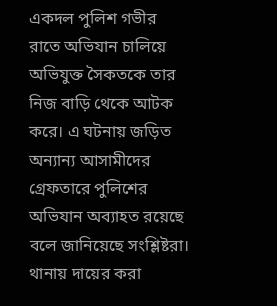একদল পুলিশ গভীর রাতে অভিযান চালিয়ে অভিযুক্ত সৈকতকে তার নিজ বাড়ি থেকে আটক করে। এ ঘটনায় জড়িত অন্যান্য আসামীদের গ্রেফতারে পুলিশের অভিযান অব্যাহত রয়েছে বলে জানিয়েছে সংশ্লিষ্টরা।
থানায় দায়ের করা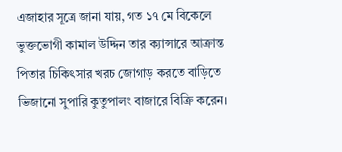এজাহার সূত্রে জানা যায়, গত ১৭ মে বিকেলে ভুক্তভোগী কামাল উদ্দিন তার ক্যান্সারে আক্রান্ত পিতার চিকিৎসার খরচ জোগাড় করতে বাড়িতে ভিজানো সুপারি কুতুপালং বাজারে বিক্রি করেন।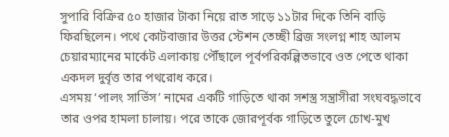সুপারি বিক্রির ৫০ হাজার টাকা নিয়ে রাত সাড়ে ১১টার দিকে তিনি বাড়ি ফিরছিলেন। পথে কোটবাজার উত্তর স্টেশন তেচ্ছী ব্রিজ সংলগ্ন শাহ আলম চেয়ারম্যানের মার্কেট এলাকায় পৌঁছালে পূর্বপরিকল্পিতভাবে ওত পেতে থাকা একদল দুর্বৃত্ত তার পথরোধ করে।
এসময় ‘পালং সার্ভিস’ নামের একটি গাড়িতে থাকা সশস্ত্র সন্ত্রাসীরা সংঘবদ্ধভাবে তার ওপর হামলা চালায়। পরে তাকে জোরপূর্বক গাড়িতে তুলে চোখ-মুখ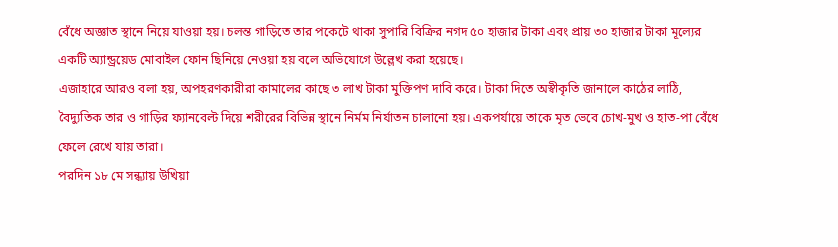বেঁধে অজ্ঞাত স্থানে নিয়ে যাওয়া হয়। চলন্ত গাড়িতে তার পকেটে থাকা সুপারি বিক্রির নগদ ৫০ হাজার টাকা এবং প্রায় ৩০ হাজার টাকা মূল্যের একটি অ্যান্ড্রয়েড মোবাইল ফোন ছিনিয়ে নেওয়া হয় বলে অভিযোগে উল্লেখ করা হয়েছে।
এজাহারে আরও বলা হয়, অপহরণকারীরা কামালের কাছে ৩ লাখ টাকা মুক্তিপণ দাবি করে। টাকা দিতে অস্বীকৃতি জানালে কাঠের লাঠি, বৈদ্যুতিক তার ও গাড়ির ফ্যানবেল্ট দিয়ে শরীরের বিভিন্ন স্থানে নির্মম নির্যাতন চালানো হয়। একপর্যায়ে তাকে মৃত ভেবে চোখ-মুখ ও হাত-পা বেঁধে ফেলে রেখে যায় তারা।
পরদিন ১৮ মে সন্ধ্যায় উখিয়া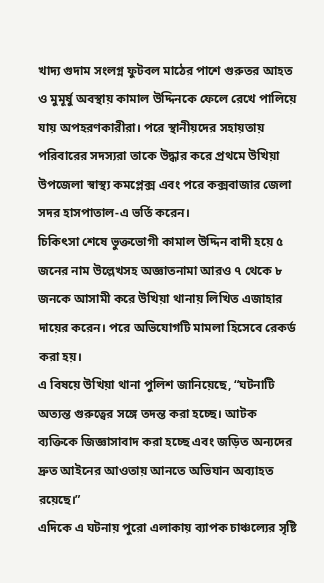খাদ্য গুদাম সংলগ্ন ফুটবল মাঠের পাশে গুরুতর আহত ও মুমূর্ষু অবস্থায় কামাল উদ্দিনকে ফেলে রেখে পালিয়ে যায় অপহরণকারীরা। পরে স্থানীয়দের সহায়তায় পরিবারের সদস্যরা তাকে উদ্ধার করে প্রথমে উখিয়া উপজেলা স্বাস্থ্য কমপ্লেক্স এবং পরে কক্সবাজার জেলা সদর হাসপাতাল-এ ভর্তি করেন।
চিকিৎসা শেষে ভুক্তভোগী কামাল উদ্দিন বাদী হয়ে ৫ জনের নাম উল্লেখসহ অজ্ঞাতনামা আরও ৭ থেকে ৮ জনকে আসামী করে উখিয়া থানায় লিখিত এজাহার দায়ের করেন। পরে অভিযোগটি মামলা হিসেবে রেকর্ড করা হয়।
এ বিষয়ে উখিয়া থানা পুলিশ জানিয়েছে, “ঘটনাটি অত্যন্ত গুরুত্বের সঙ্গে তদন্ত করা হচ্ছে। আটক ব্যক্তিকে জিজ্ঞাসাবাদ করা হচ্ছে এবং জড়িত অন্যদের দ্রুত আইনের আওতায় আনতে অভিযান অব্যাহত রয়েছে।”
এদিকে এ ঘটনায় পুরো এলাকায় ব্যাপক চাঞ্চল্যের সৃষ্টি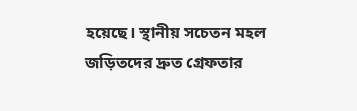হয়েছে। স্থানীয় সচেতন মহল জড়িতদের দ্রুত গ্রেফতার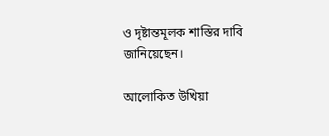ও দৃষ্টান্তমূলক শাস্তির দাবি জানিয়েছেন।

আলো‌কিত উখিয়া